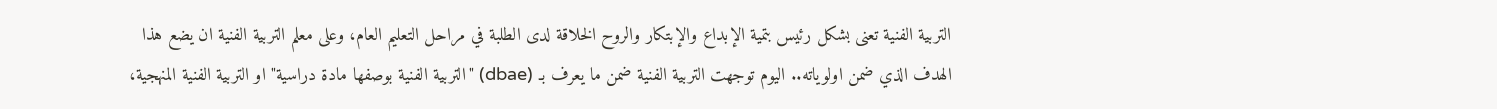التربية الفنية تعنى بشكل رئيس بتمية الإبداع والإبتكار والروح الخلاقة لدى الطلبة في مراحل التعليم العام، وعلى معلم التربية الفنية ان يضع هذا الهدف الذي ضمن اولوياته.. اليوم توجهت التربية الفنية ضمن ما يعرف بـ (dbae) "التربية الفنية بوصفها مادة دراسية" او التربية الفنية المنهجية،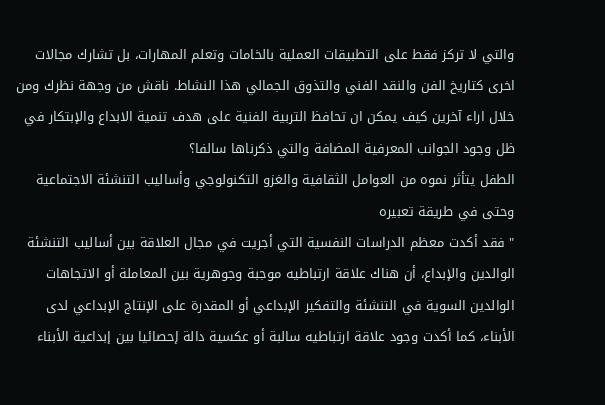والتي لا تركز فقط على التطبيقات العملية بالخامات وتعلم المهارات، بل تشارك مجالات اخرى كتاريخ الفن والنقد الفني والتذوق الجمالي هذا النشاط. ناقش من وجهة نظرك ومن خلال اراء آخرين كيف يمكن ان تحافظ التربية الفنية على هدف تنمية الابداع والإبتكار في ظل وجود الجوانب المعرفية المضافة والتي ذكرناها سالفا؟
الطفل يتأثر نموه من العوامل الثقافية والغزو التكنولوجي وأساليب التنشئة الاجتماعية وحتى في طريقة تعبيره
" فقد أكدت معظم الدراسات النفسية التي أجريت في مجال العلاقة بين أساليب التنشئة الوالدين والإبداع، أن هناك علاقة ارتباطيه موجبة وجوهرية بين المعاملة أو الاتجاهات الوالدين السوية في التنشئة والتفكير الإبداعي أو المقدرة على الإنتاج الإبداعي لدى الأبناء، كما أكدت وجود علاقة ارتباطيه سالبة أو عكسية دالة إحصائيا بين إبداعية الأبناء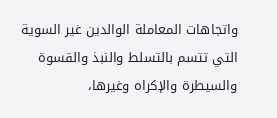واتجاهات المعاملة الوالدين غير السوية التي تتسم بالتسلط والنبذ والقسوة والسيطرة والإكراه وغيرها،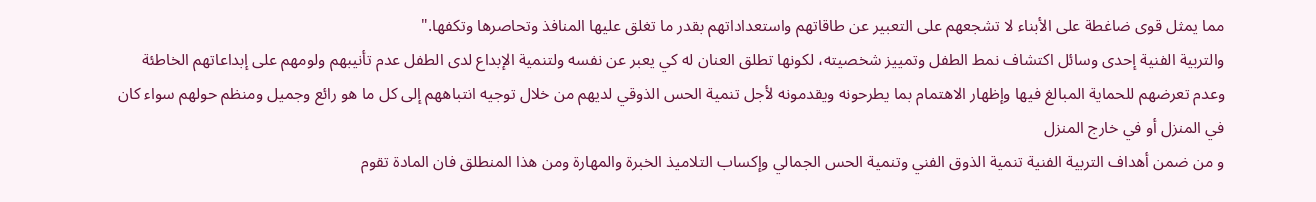مما يمثل قوى ضاغطة على الأبناء لا تشجعهم على التعبير عن طاقاتهم واستعداداتهم بقدر ما تغلق عليها المنافذ وتحاصرها وتكفها."
والتربية الفنية إحدى وسائل اكتشاف نمط الطفل وتمييز شخصيته، لكونها تطلق العنان له كي يعبر عن نفسه ولتنمية الإبداع لدى الطفل عدم تأنيبهم ولومهم على إبداعاتهم الخاطئة وعدم تعرضهم للحماية المبالغ فيها وإظهار الاهتمام بما يطرحونه ويقدمونه لأجل تنمية الحس الذوقي لديهم من خلال توجيه انتباههم إلى كل ما هو رائع وجميل ومنظم حولهم سواء كان في المنزل أو في خارج المنزل
و من ضمن أهداف التربية الفنية تنمية الذوق الفني وتنمية الحس الجمالي وإكساب التلاميذ الخبرة والمهارة ومن هذا المنطلق فان المادة تقوم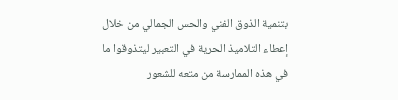بتنمية الذوق الفني والحس الجمالي من خلال إعطاء التلاميذ الحرية في التعبير ليتذوقوا ما في هذه الممارسة من متعه للشعور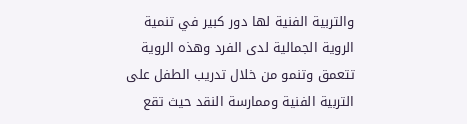والتربية الفنية لها دور كبير في تنمية الروية الجمالية لدى الفرد وهذه الروية تتعمق وتنمو من خلال تدريب الطفل على التربية الفنية وممارسة النقد حيث تقع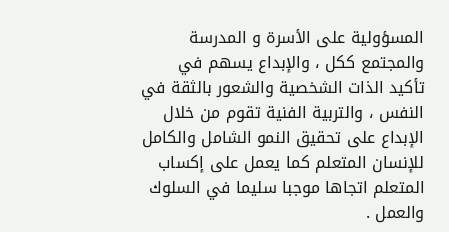المسؤولية على الأسرة و المدرسة والمجتمع ككل ، والإبداع يسهم في تأكيد الذات الشخصية والشعور بالثقة في النفس ، والتربية الفنية تقوم من خلال الإبداع على تحقيق النمو الشامل والكامل للإنسان المتعلم كما يعمل على إكساب المتعلم اتجاها موجبا سليما في السلوك والعمل .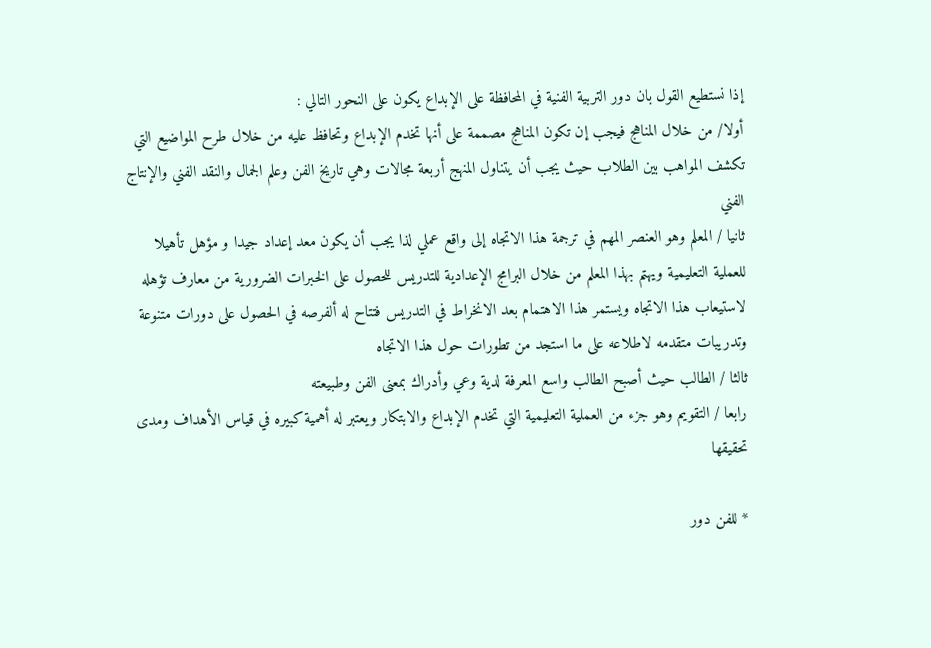إذا نستطيع القول بان دور التربية الفنية في المحافظة على الإبداع يكون على النحور التالي :
أولا/ من خلال المناهج فيجب إن تكون المناهج مصممة على أنها تخدم الإبداع وتحافظ عليه من خلال طرح المواضيع التي تكشف المواهب بين الطلاب حيث يجب أن يتناول المنهج أربعة مجالات وهي تاريخ الفن وعلم الجمال والنقد الفني والإنتاج الفني
ثانيا / المعلم وهو العنصر المهم في ترجمة هذا الاتجاه إلى واقع عملي لذا يجب أن يكون معد إعداد جيدا و مؤهل تأهيلا للعملية التعليمية ويهتم بهذا المعلم من خلال البرامج الإعدادية للتدريس للحصول على الخبرات الضرورية من معارف تؤهله لاستيعاب هذا الاتجاه ويستمر هذا الاهتمام بعد الانخراط في التدريس فتتاح له ألفرصه في الحصول على دورات متنوعة وتدريبات متقدمه لاطلاعه على ما استجد من تطورات حول هذا الاتجاه
ثالثا / الطالب حيث أصبح الطالب واسع المعرفة لدية وعي وأدراك بمعنى الفن وطبيعته
رابعا / التقويم وهو جزء من العملية التعليمية التي تخدم الإبداع والابتكار ويعتبر له أهمية كبيره في قياس الأهداف ومدى تحقيقها

* للفن دور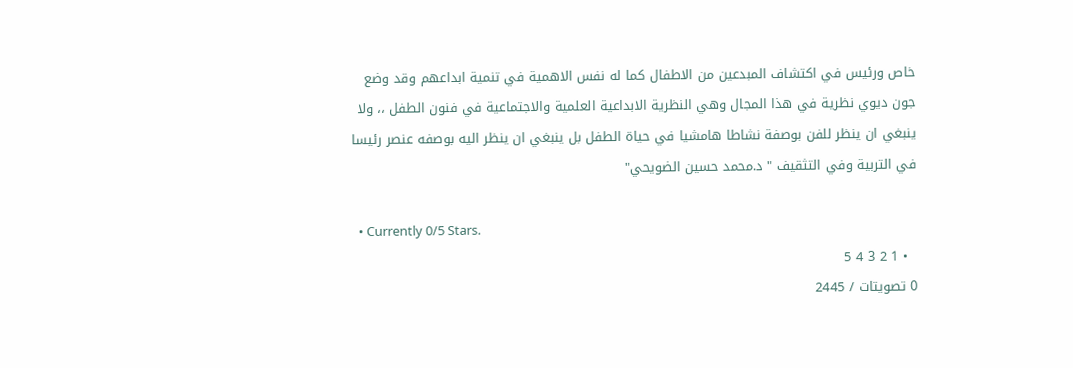خاص ورئيس في اكتشاف المبدعين من الاطفال كما له نفس الاهمية في تنمية ابداعهم وقد وضع جون ديوي نظرية في هذا المجال وهي النظرية الابداعية العلمية والاجتماعية في فنون الطفل ،، ولا ينبغي ان ينظر للفن بوصفة نشاطا هامشيا في حياة الطفل بل ينبغي ان ينظر اليه بوصفه عنصر رئيسا في التربية وفي التثقيف " د.محمد حسين الضويحي"

  • Currently 0/5 Stars.
  • 1 2 3 4 5
0 تصويتات / 2445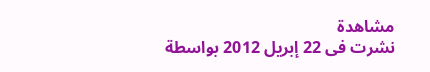مشاهدة
نشرت فى 22 إبريل 2012 بواسطة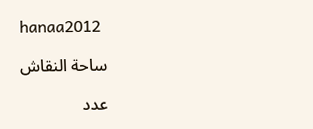hanaa2012

ساحة النقاش

عدد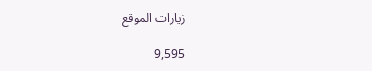زيارات الموقع

9,595